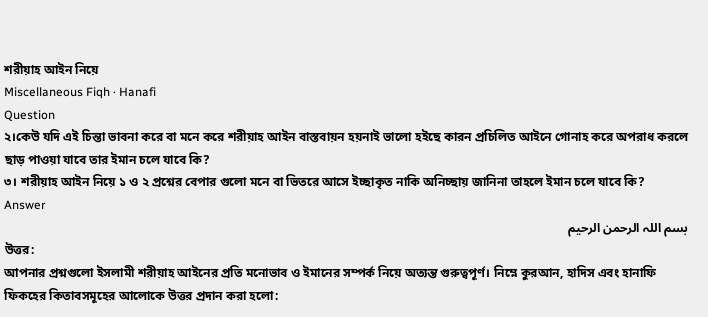শরীয়াহ আইন নিয়ে
Miscellaneous Fiqh · Hanafi
Question
২।কেউ যদি এই চিন্তা ভাবনা করে বা মনে করে শরীয়াহ আইন বাস্তবায়ন হয়নাই ভালো হইছে কারন প্রচিলিত আইনে গোনাহ করে অপরাধ করলে ছাড় পাওয়া যাবে তার ইমান চলে যাবে কি?
৩। শরীয়াহ আইন নিয়ে ১ ও ২ প্রশ্নের বেপার গুলো মনে বা ভিতরে আসে ইচ্ছাকৃত নাকি অনিচ্ছায় জানিনা তাহলে ইমান চলে যাবে কি?
Answer
بسم اللہ الرحمن الرحیم
উত্তর:
আপনার প্রশ্নগুলো ইসলামী শরীয়াহ আইনের প্রতি মনোভাব ও ইমানের সম্পর্ক নিয়ে অত্যন্ত গুরুত্বপূর্ণ। নিম্নে কুরআন, হাদিস এবং হানাফি ফিকহের কিতাবসমূহের আলোকে উত্তর প্রদান করা হলো: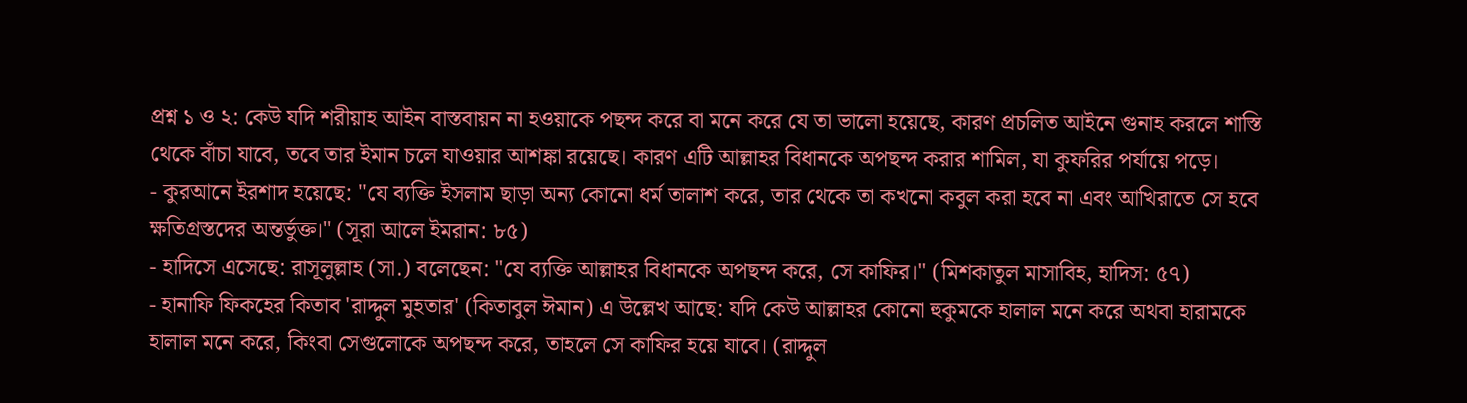প্রশ্ন ১ ও ২: কেউ যদি শরীয়াহ আইন বাস্তবায়ন না হওয়াকে পছন্দ করে বা মনে করে যে তা ভালো হয়েছে, কারণ প্রচলিত আইনে গুনাহ করলে শাস্তি থেকে বাঁচা যাবে, তবে তার ইমান চলে যাওয়ার আশঙ্কা রয়েছে। কারণ এটি আল্লাহর বিধানকে অপছন্দ করার শামিল, যা কুফরির পর্যায়ে পড়ে।
- কুরআনে ইরশাদ হয়েছে: "যে ব্যক্তি ইসলাম ছাড়া অন্য কোনো ধর্ম তালাশ করে, তার থেকে তা কখনো কবুল করা হবে না এবং আখিরাতে সে হবে ক্ষতিগ্রস্তদের অন্তর্ভুক্ত।" (সূরা আলে ইমরান: ৮৫)
- হাদিসে এসেছে: রাসূলুল্লাহ (সা.) বলেছেন: "যে ব্যক্তি আল্লাহর বিধানকে অপছন্দ করে, সে কাফির।" (মিশকাতুল মাসাবিহ, হাদিস: ৫৭)
- হানাফি ফিকহের কিতাব 'রাদ্দুল মুহতার' (কিতাবুল ঈমান) এ উল্লেখ আছে: যদি কেউ আল্লাহর কোনো হুকুমকে হালাল মনে করে অথবা হারামকে হালাল মনে করে, কিংবা সেগুলোকে অপছন্দ করে, তাহলে সে কাফির হয়ে যাবে। (রাদ্দুল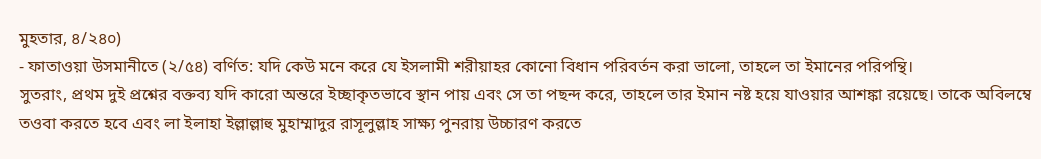মুহতার, ৪/২৪০)
- ফাতাওয়া উসমানীতে (২/৫৪) বর্ণিত: যদি কেউ মনে করে যে ইসলামী শরীয়াহর কোনো বিধান পরিবর্তন করা ভালো, তাহলে তা ইমানের পরিপন্থি।
সুতরাং, প্রথম দুই প্রশ্নের বক্তব্য যদি কারো অন্তরে ইচ্ছাকৃতভাবে স্থান পায় এবং সে তা পছন্দ করে, তাহলে তার ইমান নষ্ট হয়ে যাওয়ার আশঙ্কা রয়েছে। তাকে অবিলম্বে তওবা করতে হবে এবং লা ইলাহা ইল্লাল্লাহু মুহাম্মাদুর রাসূলুল্লাহ সাক্ষ্য পুনরায় উচ্চারণ করতে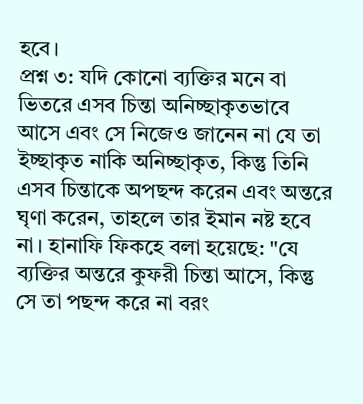হবে।
প্রশ্ন ৩: যদি কোনো ব্যক্তির মনে বা ভিতরে এসব চিন্তা অনিচ্ছাকৃতভাবে আসে এবং সে নিজেও জানেন না যে তা ইচ্ছাকৃত নাকি অনিচ্ছাকৃত, কিন্তু তিনি এসব চিন্তাকে অপছন্দ করেন এবং অন্তরে ঘৃণা করেন, তাহলে তার ইমান নষ্ট হবে না। হানাফি ফিকহে বলা হয়েছে: "যে ব্যক্তির অন্তরে কুফরী চিন্তা আসে, কিন্তু সে তা পছন্দ করে না বরং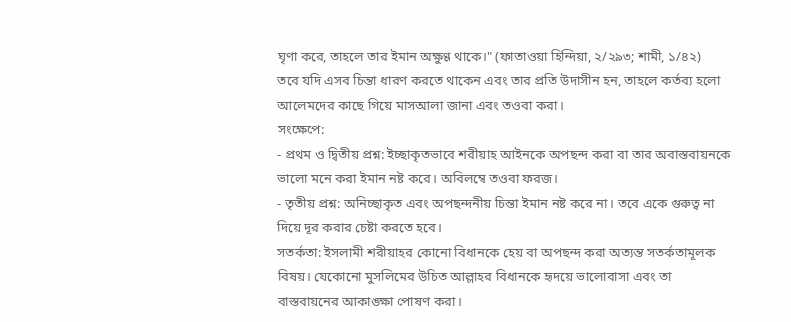ঘৃণা করে, তাহলে তার ইমান অক্ষুণ্ণ থাকে।" (ফাতাওয়া হিন্দিয়া, ২/২৯৩; শামী, ১/৪২)
তবে যদি এসব চিন্তা ধারণ করতে থাকেন এবং তার প্রতি উদাসীন হন, তাহলে কর্তব্য হলো আলেমদের কাছে গিয়ে মাসআলা জানা এবং তওবা করা।
সংক্ষেপে:
- প্রথম ও দ্বিতীয় প্রশ্ন: ইচ্ছাকৃতভাবে শরীয়াহ আইনকে অপছন্দ করা বা তার অবাস্তবায়নকে ভালো মনে করা ইমান নষ্ট করে। অবিলম্বে তওবা ফরজ।
- তৃতীয় প্রশ্ন: অনিচ্ছাকৃত এবং অপছন্দনীয় চিন্তা ইমান নষ্ট করে না। তবে একে গুরুত্ব না দিয়ে দূর করার চেষ্টা করতে হবে।
সতর্কতা: ইসলামী শরীয়াহর কোনো বিধানকে হেয় বা অপছন্দ করা অত্যন্ত সতর্কতামূলক বিষয়। যেকোনো মুসলিমের উচিত আল্লাহর বিধানকে হৃদয়ে ভালোবাসা এবং তা বাস্তবায়নের আকাঙ্ক্ষা পোষণ করা।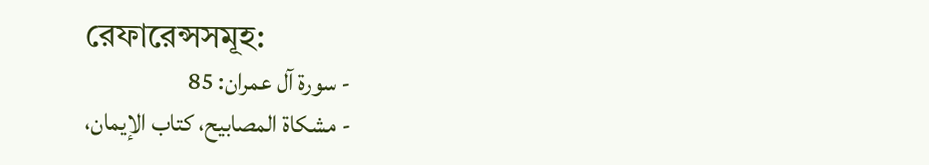রেফারেন্সসমূহ:
- سورة آل عمران: 85
- مشكاة المصابيح، كتاب الإيمان،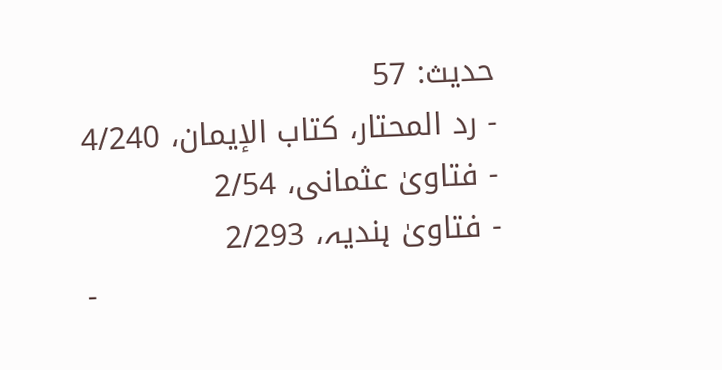حديث: 57
- رد المحتار، كتاب الإيمان، 4/240
- فتاویٰ عثمانی، 2/54
- فتاویٰ ہندیہ، 2/293
-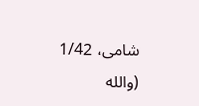شامی، 1/42
(والله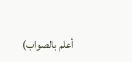أعلم بالصواب)